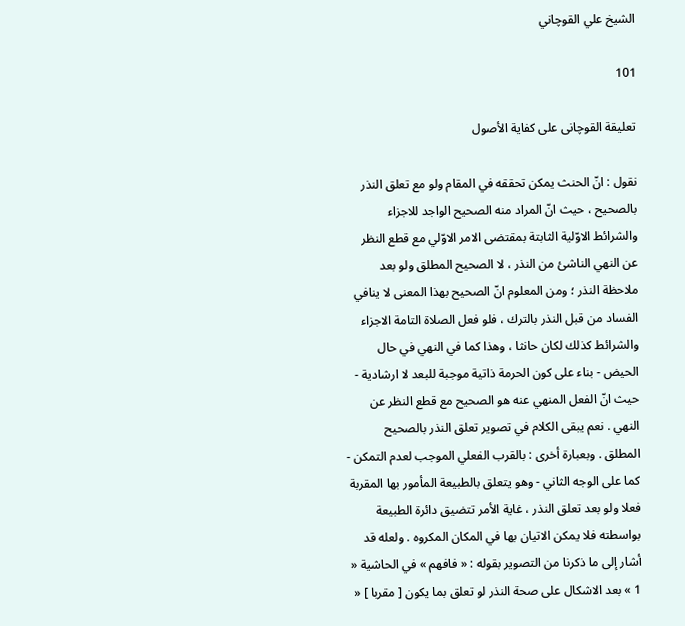الشيخ علي القوچاني

101

تعليقة القوچانى على كفاية الأصول

نقول : انّ الحنث يمكن تحققه في المقام ولو مع تعلق النذر بالصحيح ، حيث انّ المراد منه الصحيح الواجد للاجزاء والشرائط الاوّلية الثابتة بمقتضى الامر الاوّلي مع قطع النظر عن النهي الناشئ من النذر ، لا الصحيح المطلق ولو بعد ملاحظة النذر ؛ ومن المعلوم انّ الصحيح بهذا المعنى لا ينافي الفساد من قبل النذر بالترك ، فلو فعل الصلاة التامة الاجزاء والشرائط كذلك لكان حانثا ، وهذا كما في النهي في حال الحيض - بناء على كون الحرمة ذاتية موجبة للبعد لا ارشادية - حيث انّ الفعل المنهي عنه هو الصحيح مع قطع النظر عن النهي . نعم يبقى الكلام في تصوير تعلق النذر بالصحيح المطلق . وبعبارة أخرى : بالقرب الفعلي الموجب لعدم التمكن - كما على الوجه الثاني - وهو يتعلق بالطبيعة المأمور بها المقربة فعلا ولو بعد تعلق النذر ، غاية الأمر تتضيق دائرة الطبيعة بواسطته فلا يمكن الاتيان بها في المكان المكروه . ولعله قد أشار إلى ما ذكرنا من التصوير بقوله : « فافهم » في الحاشية « 1 » بعد الاشكال على صحة النذر لو تعلق بما يكون [ مقربا ] «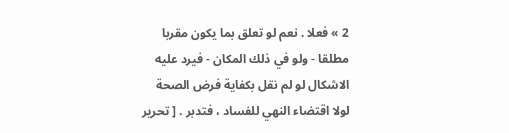2 » فعلا . نعم لو تعلق بما يكون مقربا مطلقا - ولو في ذلك المكان - فيرد عليه الاشكال لو لم نقل بكفاية فرض الصحة لولا اقتضاء النهي للفساد ، فتدبر . [ تحرير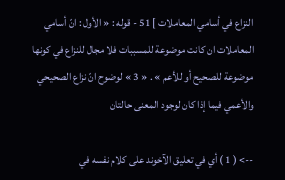النزاع في أسامي المعاملات ] 51 - قوله : « الأول : انّ أسامي المعاملات ان كانت موضوعة للمسببات فلا مجال للنزاع في كونها موضوعة للصحيح أو للأعم » . « 3 » لوضوح انّ نزاع الصحيحي والأعمي فيما إذا كان لوجود المعنى حالتان

--> ( 1 ) أي في تعليق الآخوند على كلام نفسه في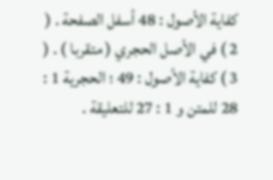كفاية الأصول : 48 أسفل الصفحة . ( 2 ) في الأصل الحجري ( متقربا ) . ( 3 ) كفاية الأصول : 49 ؛ الحجرية 1 : 28 للمتن و 1 : 27 للتعليقة .